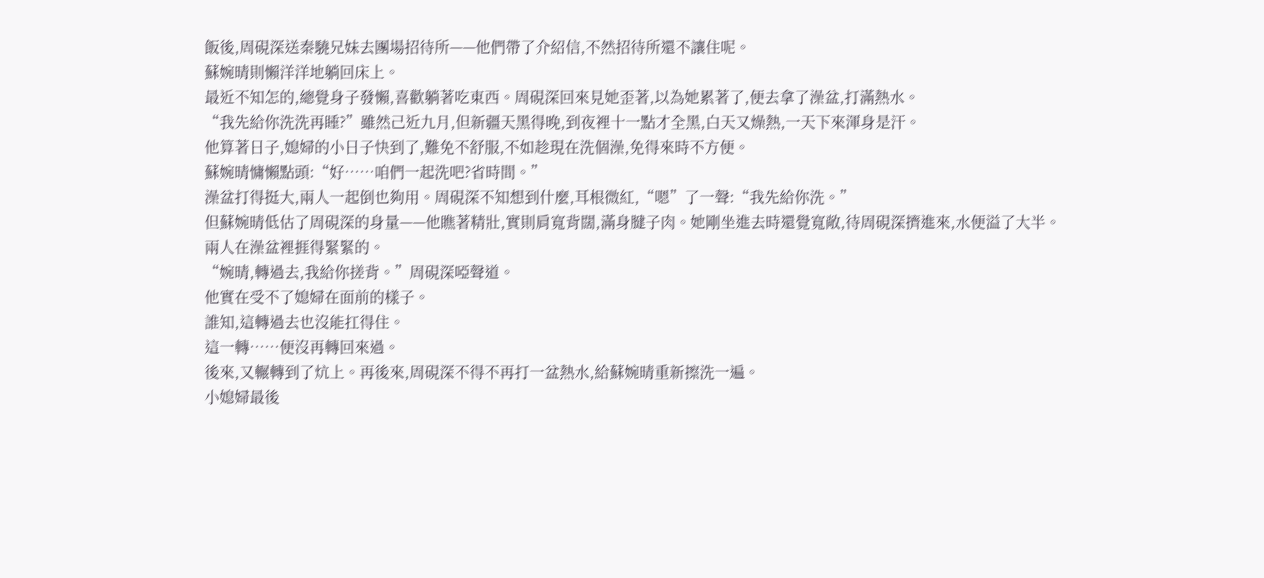飯後,周硯深送秦驍兄妹去團場招待所——他們帶了介紹信,不然招待所還不讓住呢。
蘇婉晴則懶洋洋地躺回床上。
最近不知怎的,總覺身子發懶,喜歡躺著吃東西。周硯深回來見她歪著,以為她累著了,便去拿了澡盆,打滿熱水。
“我先給你洗洗再睡?”雖然己近九月,但新疆天黑得晚,到夜裡十一點才全黑,白天又燥熱,一天下來渾身是汗。
他算著日子,媳婦的小日子快到了,難免不舒服,不如趁現在洗個澡,免得來時不方便。
蘇婉晴慵懶點頭:“好……咱們一起洗吧?省時間。”
澡盆打得挺大,兩人一起倒也夠用。周硯深不知想到什麼,耳根微紅,“嗯”了一聲:“我先給你洗。”
但蘇婉晴低估了周硯深的身量——他瞧著精壯,實則肩寬背闊,滿身腱子肉。她剛坐進去時還覺寬敞,待周硯深擠進來,水便溢了大半。
兩人在澡盆裡捱得緊緊的。
“婉晴,轉過去,我給你搓背。”周硯深啞聲道。
他實在受不了媳婦在面前的樣子。
誰知,這轉過去也沒能扛得住。
這一轉……便沒再轉回來過。
後來,又輾轉到了炕上。再後來,周硯深不得不再打一盆熱水,給蘇婉晴重新擦洗一遍。
小媳婦最後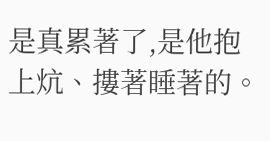是真累著了,是他抱上炕、摟著睡著的。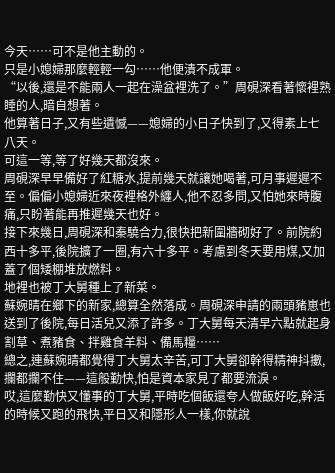今天……可不是他主動的。
只是小媳婦那麼輕輕一勾……他便潰不成軍。
“以後,還是不能兩人一起在澡盆裡洗了。”周硯深看著懷裡熟睡的人,暗自想著。
他算著日子,又有些遺憾——媳婦的小日子快到了,又得素上七八天。
可這一等,等了好幾天都沒來。
周硯深早早備好了紅糖水,提前幾天就讓她喝著,可月事遲遲不至。偏偏小媳婦近來夜裡格外纏人,他不忍多問,又怕她來時腹痛,只盼著能再推遲幾天也好。
接下來幾日,周硯深和秦驍合力,很快把新圍牆砌好了。前院約西十多平,後院擴了一圈,有六十多平。考慮到冬天要用煤,又加蓋了個矮棚堆放燃料。
地裡也被丁大舅種上了新菜。
蘇婉晴在鄉下的新家,總算全然落成。周硯深申請的兩頭豬崽也送到了後院,每日活兒又添了許多。丁大舅每天清早六點就起身割草、煮豬食、拌雞食羊料、備馬糧……
總之,連蘇婉晴都覺得丁大舅太辛苦,可丁大舅卻幹得精神抖擻,攔都攔不住——這般勤快,怕是資本家見了都要流淚。
哎,這麼勤快又懂事的丁大舅,平時吃個飯還夸人做飯好吃,幹活的時候又跑的飛快,平日又和隱形人一樣,你就說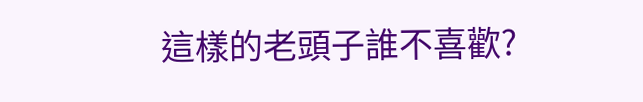這樣的老頭子誰不喜歡?